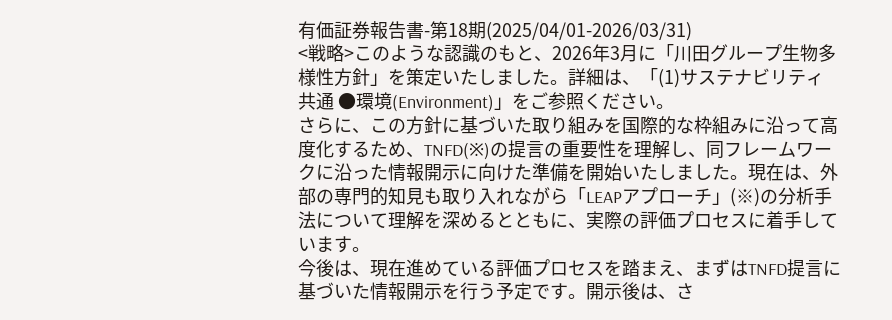有価証券報告書-第18期(2025/04/01-2026/03/31)
<戦略>このような認識のもと、2026年3月に「川田グループ生物多様性方針」を策定いたしました。詳細は、「(1)サステナビリティ共通 ●環境(Environment)」をご参照ください。
さらに、この方針に基づいた取り組みを国際的な枠組みに沿って高度化するため、TNFD(※)の提言の重要性を理解し、同フレームワークに沿った情報開示に向けた準備を開始いたしました。現在は、外部の専門的知見も取り入れながら「LEAPアプローチ」(※)の分析手法について理解を深めるとともに、実際の評価プロセスに着手しています。
今後は、現在進めている評価プロセスを踏まえ、まずはTNFD提言に基づいた情報開示を行う予定です。開示後は、さ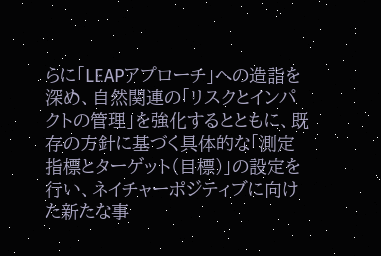らに「LEAPアプローチ」への造詣を深め、自然関連の「リスクとインパクトの管理」を強化するとともに、既存の方針に基づく具体的な「測定指標とターゲット(目標)」の設定を行い、ネイチャーポジティブに向けた新たな事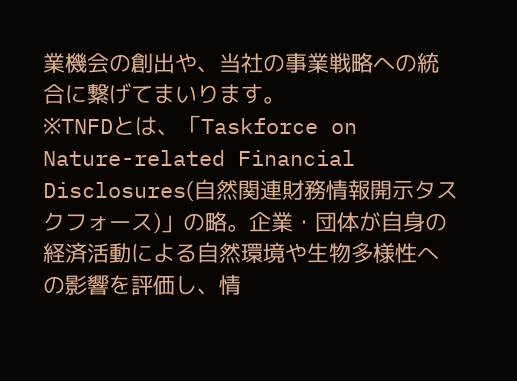業機会の創出や、当社の事業戦略への統合に繋げてまいります。
※TNFDとは、「Taskforce on Nature-related Financial Disclosures(自然関連財務情報開示タスクフォース)」の略。企業・団体が自身の経済活動による自然環境や生物多様性への影響を評価し、情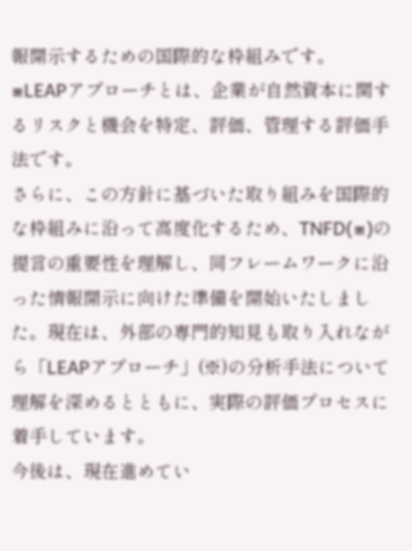報開示するための国際的な枠組みです。
※LEAPアプローチとは、企業が自然資本に関するリスクと機会を特定、評価、管理する評価手法です。
さらに、この方針に基づいた取り組みを国際的な枠組みに沿って高度化するため、TNFD(※)の提言の重要性を理解し、同フレームワークに沿った情報開示に向けた準備を開始いたしました。現在は、外部の専門的知見も取り入れながら「LEAPアプローチ」(※)の分析手法について理解を深めるとともに、実際の評価プロセスに着手しています。
今後は、現在進めてい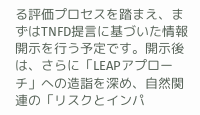る評価プロセスを踏まえ、まずはTNFD提言に基づいた情報開示を行う予定です。開示後は、さらに「LEAPアプローチ」への造詣を深め、自然関連の「リスクとインパ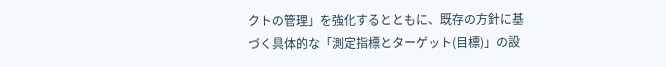クトの管理」を強化するとともに、既存の方針に基づく具体的な「測定指標とターゲット(目標)」の設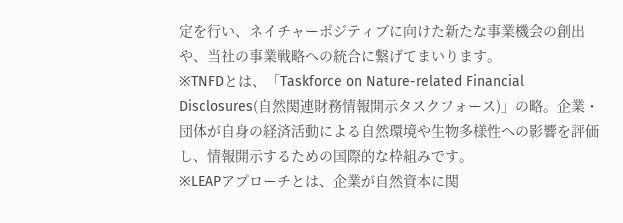定を行い、ネイチャーポジティブに向けた新たな事業機会の創出や、当社の事業戦略への統合に繋げてまいります。
※TNFDとは、「Taskforce on Nature-related Financial Disclosures(自然関連財務情報開示タスクフォース)」の略。企業・団体が自身の経済活動による自然環境や生物多様性への影響を評価し、情報開示するための国際的な枠組みです。
※LEAPアプローチとは、企業が自然資本に関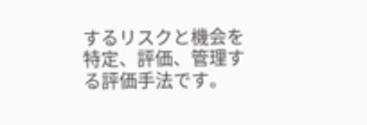するリスクと機会を特定、評価、管理する評価手法です。